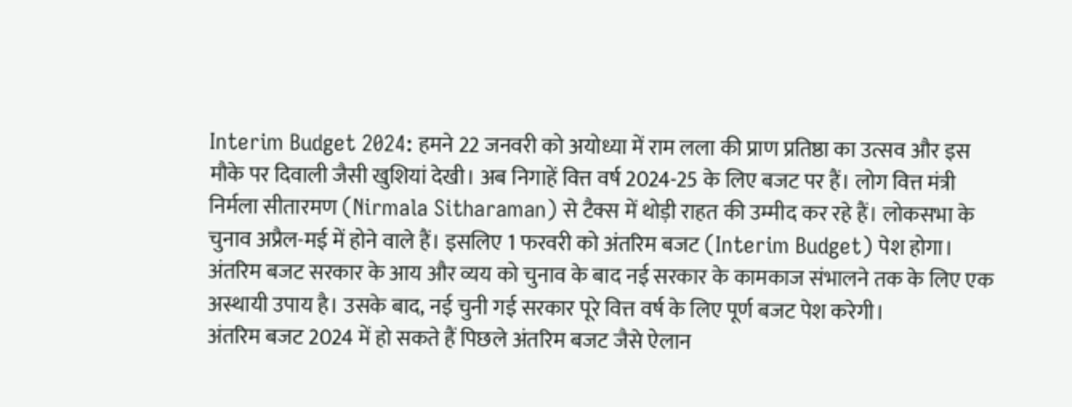Interim Budget 2024: हमने 22 जनवरी को अयोध्या में राम लला की प्राण प्रतिष्ठा का उत्सव और इस मौके पर दिवाली जैसी खुशियां देखी। अब निगाहें वित्त वर्ष 2024-25 के लिए बजट पर हैं। लोग वित्त मंत्री निर्मला सीतारमण (Nirmala Sitharaman) से टैक्स में थोड़ी राहत की उम्मीद कर रहे हैं। लोकसभा के चुनाव अप्रैल-मई में होने वाले हैं। इसलिए 1 फरवरी को अंतरिम बजट (Interim Budget) पेश होगा। अंतरिम बजट सरकार के आय और व्यय को चुनाव के बाद नई सरकार के कामकाज संभालने तक के लिए एक अस्थायी उपाय है। उसके बाद, नई चुनी गई सरकार पूरे वित्त वर्ष के लिए पूर्ण बजट पेश करेगी।
अंतरिम बजट 2024 में हो सकते हैं पिछले अंतरिम बजट जैसे ऐलान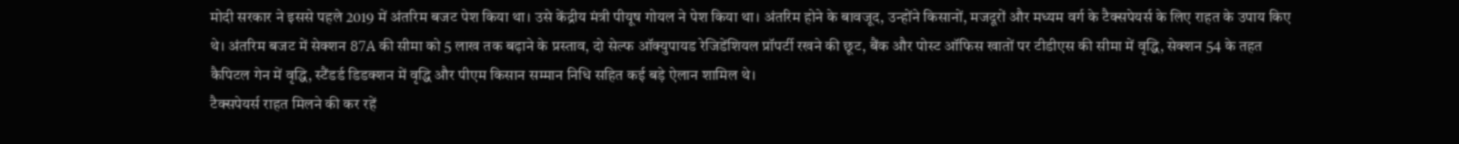मोदी सरकार ने इससे पहले 2019 में अंतरिम बजट पेश किया था। उसे केंद्रीय मंत्री पीयूष गोयल ने पेश किया था। अंतरिम होने के बावजूद, उन्होंने किसानों, मजदूरों और मध्यम वर्ग के टैक्सपेयर्स के लिए राहत के उपाय किए थे। अंतरिम बजट में सेक्शन 87A की सीमा को 5 लाख तक बढ़ाने के प्रस्ताव, दो सेल्फ ऑक्युपायड रेजिडेंशियल प्रॉपर्टी रखने की छूट, बैंक और पोस्ट ऑफिस खातों पर टीडीएस की सीमा में वृद्धि, सेक्शन 54 के तहत कैपिटल गेन में वृद्धि, स्टैंडर्ड डिडक्शन में वृद्धि और पीएम किसान सम्मान निधि सहित कई बड़े ऐलान शामिल थे।
टैक्सपेयर्स राहत मिलने की कर रहें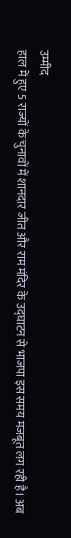उम्मीद
हाल में हुए 5 राज्यों के चुनावों में शानदार जीत और राम मंदिर के उद्घाटन से भाजपा इस समय मजबूत लग रही है। अब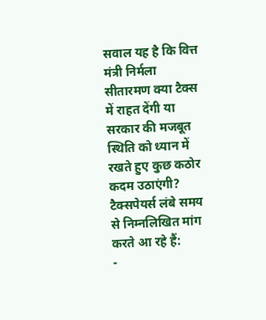सवाल यह है कि वित्त मंत्री निर्मला सीतारमण क्या टैक्स में राहत देंगी या सरकार की मजबूत स्थिति को ध्यान में रखते हुए कुछ कठोर कदम उठाएंगी?
टैक्सपेयर्स लंबे समय से निम्नलिखित मांग करते आ रहे हैं:
-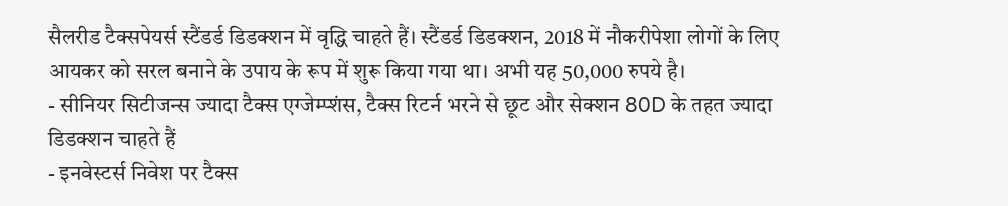सैलरीड टैक्सपेयर्स स्टैंडर्ड डिडक्शन में वृद्धि चाहते हैं। स्टैंडर्ड डिडक्शन, 2018 में नौकरीपेशा लोगों के लिए आयकर को सरल बनाने के उपाय के रूप में शुरू किया गया था। अभी यह 50,000 रुपये है।
- सीनियर सिटीजन्स ज्यादा टैक्स एग्जेम्प्शंस, टैक्स रिटर्न भरने से छूट और सेक्शन 80D के तहत ज्यादा डिडक्शन चाहते हैं
- इनवेस्टर्स निवेश पर टैक्स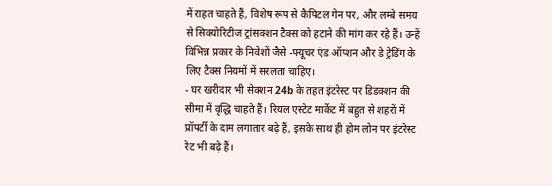में राहत चाहते हैं, विशेष रूप से कैपिटल गेन पर, और लम्बे समय से सिक्योरिटीज ट्रांसक्शन टैक्स को हटाने की मांग कर रहे हैं। उन्हें विभिन्न प्रकार के निवेशों जैसे -फ्यूचर एंड ऑप्शन और डे ट्रेडिंग के लिए टैक्स नियमों में सरलता चाहिए।
- घर खरीदार भी सेक्शन 24b के तहत इंटरेस्ट पर डिडक्शन की सीमा में वृद्धि चाहते हैं। रियल एस्टेट मार्केट में बहुत से शहरों में प्रॉपर्टी के दाम लगातार बढ़े हैं, इसके साथ ही होम लोन पर इंटरेस्ट रेट भी बढ़े हैं।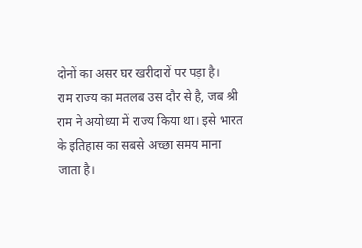दोनों का असर घर खरीदारों पर पड़ा है।
राम राज्य का मतलब उस दौर से है, जब श्री राम ने अयोध्या में राज्य किया था। इसे भारत के इतिहास का सबसे अच्छा समय माना जाता है।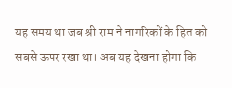यह समय था जब श्री राम ने नागरिकों के हित को सबसे ऊपर रखा था। अब यह देखना होगा कि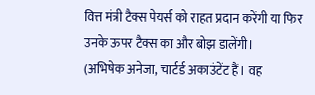वित्त मंत्री टैक्स पेयर्स को राहत प्रदान करेंगी या फिर उनके ऊपर टैक्स का और बोझ डालेंगी।
(अभिषेक अनेजा, चार्टर्ड अकाउंटेंट हैं। वह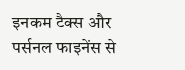इनकम टैक्स और पर्सनल फाइनेंस से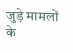जुड़े मामलों के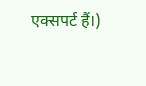एक्सपर्ट हैं।)